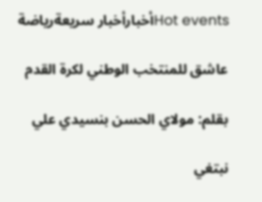Hot eventsأخبارأخبار سريعةرياضة

عاشق للمنتخب الوطني لكرة القدم

بقلم: مولاي الحسن بنسيدي علي

نبتغي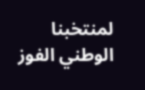لمنتخبنا الوطني الفوز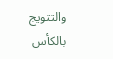والتتويج بالكأس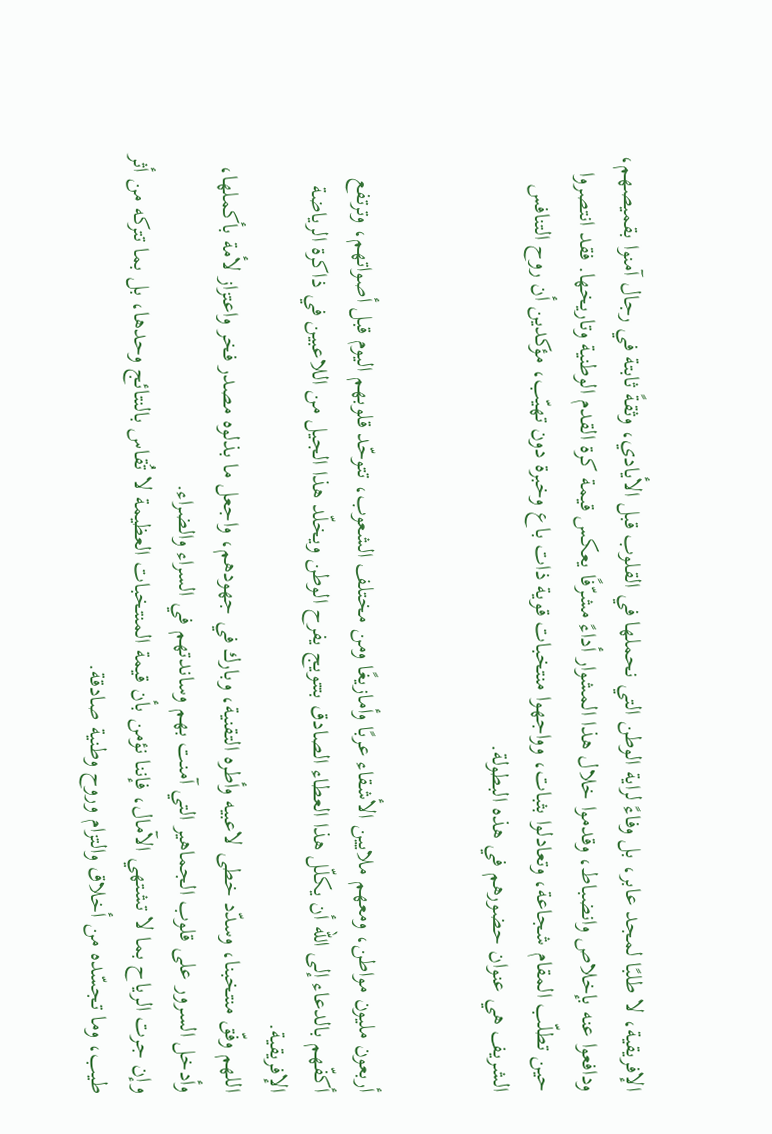الإفريقية، لا طلبًا لمجد عابر، بل وفاءً لراية الوطن التي نحملها في القلوب قبل الأيادي، وثقةً ثابتة في رجال آمنوا بقميصهم، ودافعوا عنه بإخلاص وانضباط، وقدموا خلال هذا المشوار أداءً مشرّفًا يعكس قيمة كرة القدم الوطنية وتاريخها. فقد انتصروا حين تطلّب المقام شجاعة، وتعادلوا بثبات، وواجهوا منتخبات قوية ذات باع وخبرة دون تهيّب، مؤكدين أن روح التنافس الشريف هي عنوان حضورهم في هذه البطولة.


أربعون مليون مواطن، ومعهم ملايين الأشقاء عربًا وأمازيغًا ومن مختلف الشعوب، تتوحّد قلوبهم اليوم قبل أصواتهم، وترتفع أكفّهم بالدعاء إلى الله أن يكلّل هذا العطاء الصادق بتتويج يفرح الوطن ويخلّد هذا الجيل من اللاعبين في ذاكرة الرياضة الإفريقية.
اللهم وفّق منتخبنا، وسدّد خطى لاعبيه وأطره التقنية، وبارك في جهودهم، واجعل ما بذلوه مصدر فخر واعتزاز لأمة بأكملها، وأدخل السرور على قلوب الجماهير التي آمنت بهم وساندتهم في السراء والضراء.
وإن جرت الرياح بما لا تشتهي الآمال، فإننا نؤمن بأن قيمة المنتخبات العظيمة لا تُقاس بالنتائج وحدها، بل بما تتركه من أثر طيب، وما تجسّده من أخلاق والتزام وروح وطنية صادقة.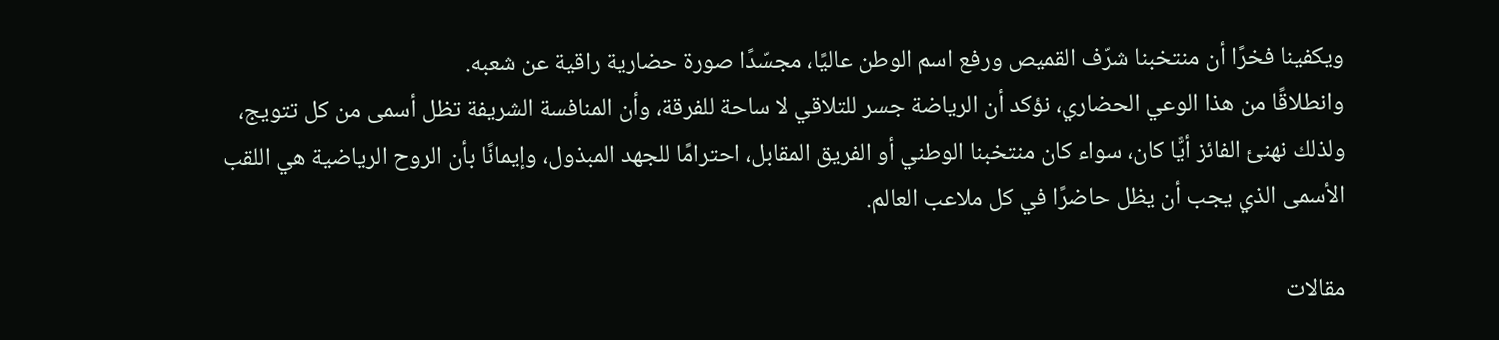ويكفينا فخرًا أن منتخبنا شرّف القميص ورفع اسم الوطن عاليًا، مجسّدًا صورة حضارية راقية عن شعبه.
وانطلاقًا من هذا الوعي الحضاري، نؤكد أن الرياضة جسر للتلاقي لا ساحة للفرقة، وأن المنافسة الشريفة تظل أسمى من كل تتويج، ولذلك نهنئ الفائز أيًّا كان، سواء كان منتخبنا الوطني أو الفريق المقابل، احترامًا للجهد المبذول، وإيمانًا بأن الروح الرياضية هي اللقب الأسمى الذي يجب أن يظل حاضرًا في كل ملاعب العالم.

مقالات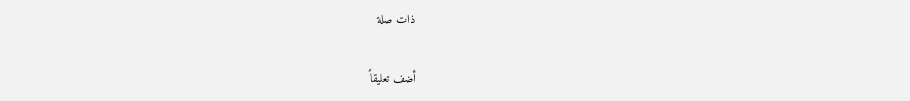ذات صلة

أضف تعليقاً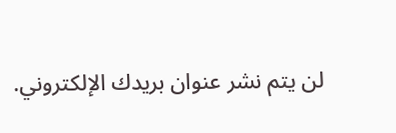لن يتم نشر عنوان بريدك الإلكتروني.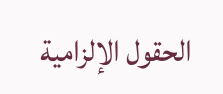الحقول الإلزامية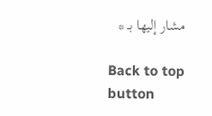مشار إليها بـ *

Back to top button